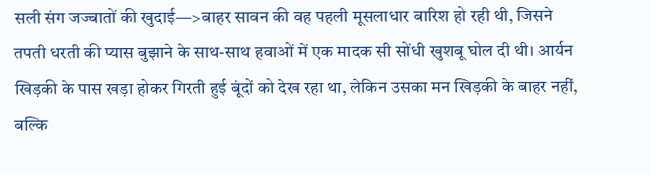सली संग जज्बातों की खुदाई—>बाहर सावन की वह पहली मूसलाधार बारिश हो रही थी, जिसने तपती धरती की प्यास बुझाने के साथ-साथ हवाओं में एक मादक सी सोंधी खुशबू घोल दी थी। आर्यन खिड़की के पास खड़ा होकर गिरती हुई बूंदों को देख रहा था, लेकिन उसका मन खिड़की के बाहर नहीं, बल्कि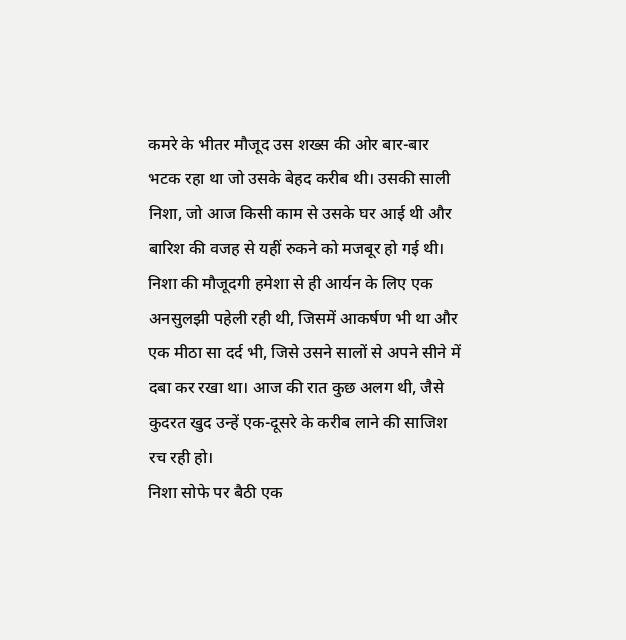कमरे के भीतर मौजूद उस शख्स की ओर बार-बार भटक रहा था जो उसके बेहद करीब थी। उसकी साली निशा, जो आज किसी काम से उसके घर आई थी और बारिश की वजह से यहीं रुकने को मजबूर हो गई थी। निशा की मौजूदगी हमेशा से ही आर्यन के लिए एक अनसुलझी पहेली रही थी, जिसमें आकर्षण भी था और एक मीठा सा दर्द भी, जिसे उसने सालों से अपने सीने में दबा कर रखा था। आज की रात कुछ अलग थी, जैसे कुदरत खुद उन्हें एक-दूसरे के करीब लाने की साजिश रच रही हो।
निशा सोफे पर बैठी एक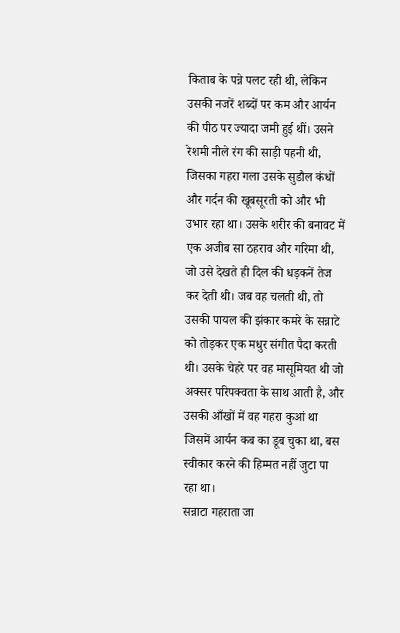किताब के पन्ने पलट रही थी, लेकिन उसकी नजरें शब्दों पर कम और आर्यन की पीठ पर ज्यादा जमी हुई थीं। उसने रेशमी नीले रंग की साड़ी पहनी थी, जिसका गहरा गला उसके सुडौल कंधों और गर्दन की खूबसूरती को और भी उभार रहा था। उसके शरीर की बनावट में एक अजीब सा ठहराव और गरिमा थी, जो उसे देखते ही दिल की धड़कनें तेज कर देती थी। जब वह चलती थी, तो उसकी पायल की झंकार कमरे के सन्नाटे को तोड़कर एक मधुर संगीत पैदा करती थी। उसके चेहरे पर वह मासूमियत थी जो अक्सर परिपक्वता के साथ आती है, और उसकी आँखों में वह गहरा कुआं था जिसमें आर्यन कब का डूब चुका था, बस स्वीकार करने की हिम्मत नहीं जुटा पा रहा था।
सन्नाटा गहराता जा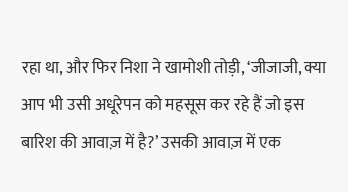रहा था, और फिर निशा ने खामोशी तोड़ी, ‘जीजाजी, क्या आप भी उसी अधूरेपन को महसूस कर रहे हैं जो इस बारिश की आवाज़ में है?’ उसकी आवाज़ में एक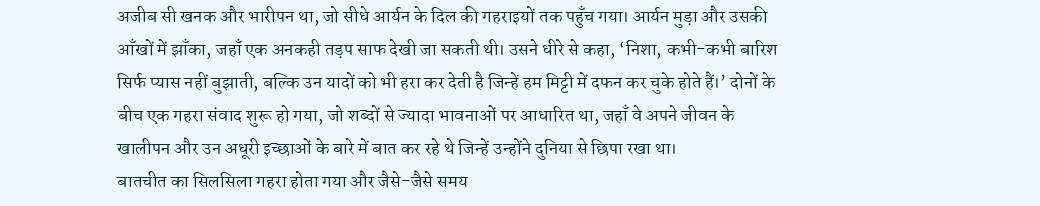अजीब सी खनक और भारीपन था, जो सीधे आर्यन के दिल की गहराइयों तक पहुँच गया। आर्यन मुड़ा और उसकी आँखों में झाँका, जहाँ एक अनकही तड़प साफ देखी जा सकती थी। उसने धीरे से कहा, ‘निशा, कभी-कभी बारिश सिर्फ प्यास नहीं बुझाती, बल्कि उन यादों को भी हरा कर देती है जिन्हें हम मिट्टी में दफन कर चुके होते हैं।’ दोनों के बीच एक गहरा संवाद शुरू हो गया, जो शब्दों से ज्यादा भावनाओं पर आधारित था, जहाँ वे अपने जीवन के खालीपन और उन अधूरी इच्छाओं के बारे में बात कर रहे थे जिन्हें उन्होंने दुनिया से छिपा रखा था।
बातचीत का सिलसिला गहरा होता गया और जैसे-जैसे समय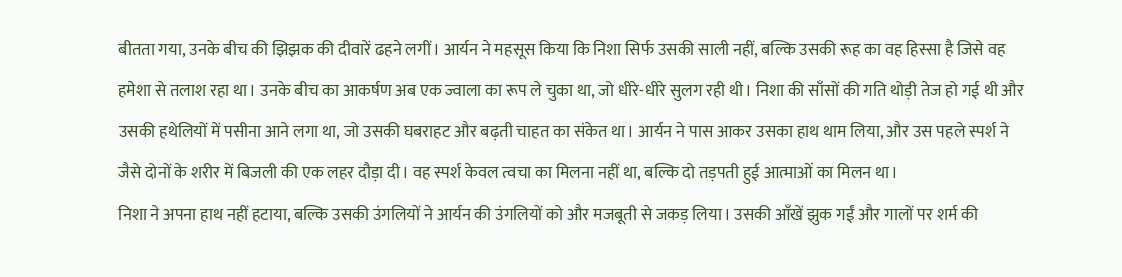बीतता गया, उनके बीच की झिझक की दीवारें ढहने लगीं। आर्यन ने महसूस किया कि निशा सिर्फ उसकी साली नहीं, बल्कि उसकी रूह का वह हिस्सा है जिसे वह हमेशा से तलाश रहा था। उनके बीच का आकर्षण अब एक ज्वाला का रूप ले चुका था, जो धीरे-धीरे सुलग रही थी। निशा की साँसों की गति थोड़ी तेज हो गई थी और उसकी हथेलियों में पसीना आने लगा था, जो उसकी घबराहट और बढ़ती चाहत का संकेत था। आर्यन ने पास आकर उसका हाथ थाम लिया, और उस पहले स्पर्श ने जैसे दोनों के शरीर में बिजली की एक लहर दौड़ा दी। वह स्पर्श केवल त्वचा का मिलना नहीं था, बल्कि दो तड़पती हुई आत्माओं का मिलन था।
निशा ने अपना हाथ नहीं हटाया, बल्कि उसकी उंगलियों ने आर्यन की उंगलियों को और मजबूती से जकड़ लिया। उसकी आँखें झुक गईं और गालों पर शर्म की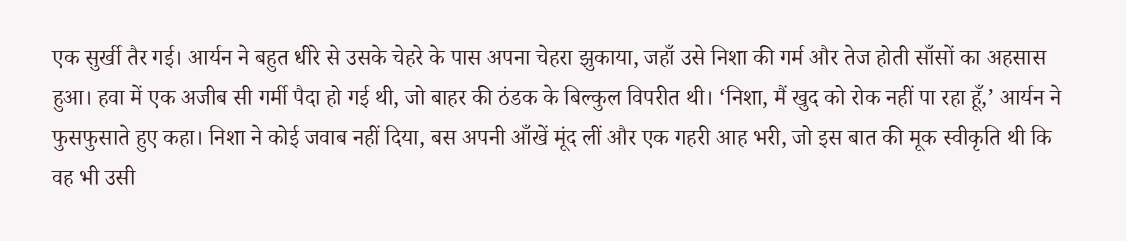एक सुर्खी तैर गई। आर्यन ने बहुत धीरे से उसके चेहरे के पास अपना चेहरा झुकाया, जहाँ उसे निशा की गर्म और तेज होती साँसों का अहसास हुआ। हवा में एक अजीब सी गर्मी पैदा हो गई थी, जो बाहर की ठंडक के बिल्कुल विपरीत थी। ‘निशा, मैं खुद को रोक नहीं पा रहा हूँ,’ आर्यन ने फुसफुसाते हुए कहा। निशा ने कोई जवाब नहीं दिया, बस अपनी आँखें मूंद लीं और एक गहरी आह भरी, जो इस बात की मूक स्वीकृति थी कि वह भी उसी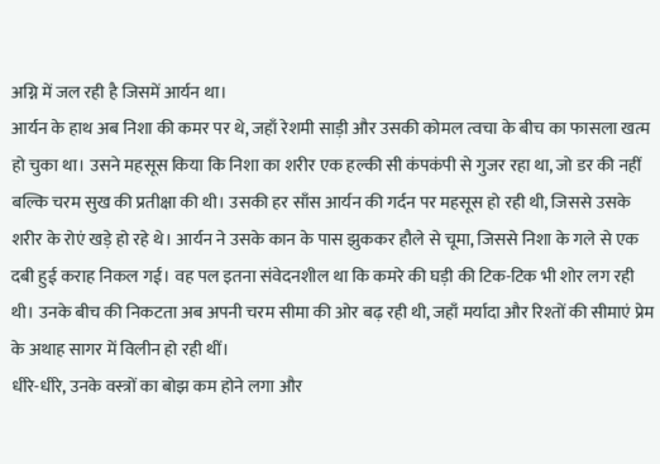अग्नि में जल रही है जिसमें आर्यन था।
आर्यन के हाथ अब निशा की कमर पर थे, जहाँ रेशमी साड़ी और उसकी कोमल त्वचा के बीच का फासला खत्म हो चुका था। उसने महसूस किया कि निशा का शरीर एक हल्की सी कंपकंपी से गुजर रहा था, जो डर की नहीं बल्कि चरम सुख की प्रतीक्षा की थी। उसकी हर साँस आर्यन की गर्दन पर महसूस हो रही थी, जिससे उसके शरीर के रोएं खड़े हो रहे थे। आर्यन ने उसके कान के पास झुककर हौले से चूमा, जिससे निशा के गले से एक दबी हुई कराह निकल गई। वह पल इतना संवेदनशील था कि कमरे की घड़ी की टिक-टिक भी शोर लग रही थी। उनके बीच की निकटता अब अपनी चरम सीमा की ओर बढ़ रही थी, जहाँ मर्यादा और रिश्तों की सीमाएं प्रेम के अथाह सागर में विलीन हो रही थीं।
धीरे-धीरे, उनके वस्त्रों का बोझ कम होने लगा और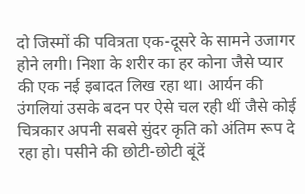दो जिस्मों की पवित्रता एक-दूसरे के सामने उजागर होने लगी। निशा के शरीर का हर कोना जैसे प्यार की एक नई इबादत लिख रहा था। आर्यन की उंगलियां उसके बदन पर ऐसे चल रही थीं जैसे कोई चित्रकार अपनी सबसे सुंदर कृति को अंतिम रूप दे रहा हो। पसीने की छोटी-छोटी बूंदें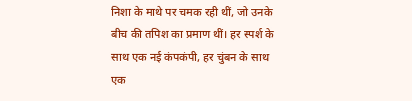निशा के माथे पर चमक रही थीं, जो उनके बीच की तपिश का प्रमाण थीं। हर स्पर्श के साथ एक नई कंपकंपी, हर चुंबन के साथ एक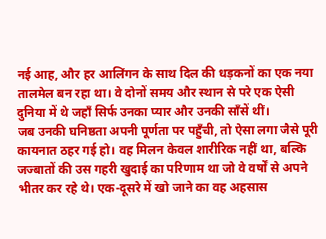नई आह, और हर आलिंगन के साथ दिल की धड़कनों का एक नया तालमेल बन रहा था। वे दोनों समय और स्थान से परे एक ऐसी दुनिया में थे जहाँ सिर्फ उनका प्यार और उनकी साँसें थीं।
जब उनकी घनिष्ठता अपनी पूर्णता पर पहुँची, तो ऐसा लगा जैसे पूरी कायनात ठहर गई हो। वह मिलन केवल शारीरिक नहीं था, बल्कि जज्बातों की उस गहरी खुदाई का परिणाम था जो वे वर्षों से अपने भीतर कर रहे थे। एक-दूसरे में खो जाने का वह अहसास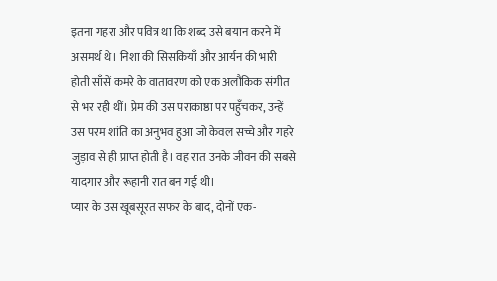इतना गहरा और पवित्र था कि शब्द उसे बयान करने में असमर्थ थे। निशा की सिसकियाँ और आर्यन की भारी होती साँसें कमरे के वातावरण को एक अलौकिक संगीत से भर रही थीं। प्रेम की उस पराकाष्ठा पर पहुँचकर, उन्हें उस परम शांति का अनुभव हुआ जो केवल सच्चे और गहरे जुड़ाव से ही प्राप्त होती है। वह रात उनके जीवन की सबसे यादगार और रूहानी रात बन गई थी।
प्यार के उस खूबसूरत सफर के बाद, दोनों एक-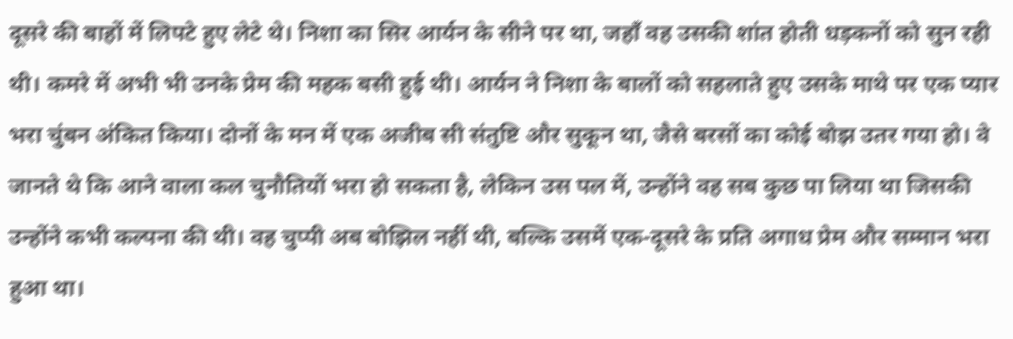दूसरे की बाहों में लिपटे हुए लेटे थे। निशा का सिर आर्यन के सीने पर था, जहाँ वह उसकी शांत होती धड़कनों को सुन रही थी। कमरे में अभी भी उनके प्रेम की महक बसी हुई थी। आर्यन ने निशा के बालों को सहलाते हुए उसके माथे पर एक प्यार भरा चुंबन अंकित किया। दोनों के मन में एक अजीब सी संतुष्टि और सुकून था, जैसे बरसों का कोई बोझ उतर गया हो। वे जानते थे कि आने वाला कल चुनौतियों भरा हो सकता है, लेकिन उस पल में, उन्होंने वह सब कुछ पा लिया था जिसकी उन्होंने कभी कल्पना की थी। वह चुप्पी अब बोझिल नहीं थी, बल्कि उसमें एक-दूसरे के प्रति अगाध प्रेम और सम्मान भरा हुआ था।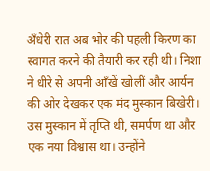अँधेरी रात अब भोर की पहली किरण का स्वागत करने की तैयारी कर रही थी। निशा ने धीरे से अपनी आँखें खोलीं और आर्यन की ओर देखकर एक मंद मुस्कान बिखेरी। उस मुस्कान में तृप्ति थी, समर्पण था और एक नया विश्वास था। उन्होंने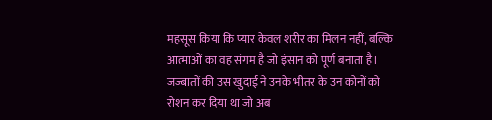महसूस किया कि प्यार केवल शरीर का मिलन नहीं, बल्कि आत्माओं का वह संगम है जो इंसान को पूर्ण बनाता है। जज्बातों की उस खुदाई ने उनके भीतर के उन कोनों को रोशन कर दिया था जो अब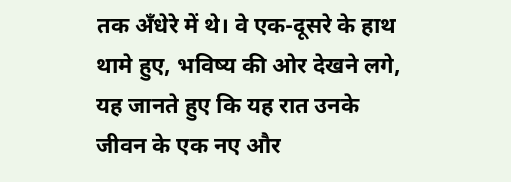तक अँधेरे में थे। वे एक-दूसरे के हाथ थामे हुए, भविष्य की ओर देखने लगे, यह जानते हुए कि यह रात उनके जीवन के एक नए और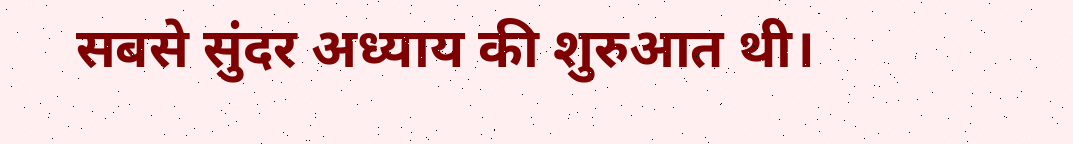सबसे सुंदर अध्याय की शुरुआत थी।